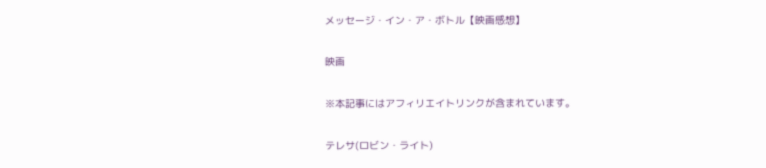メッセージ・イン・ア・ボトル【映画感想】

映画

※本記事にはアフィリエイトリンクが含まれています。

テレサ(ロビン・ライト)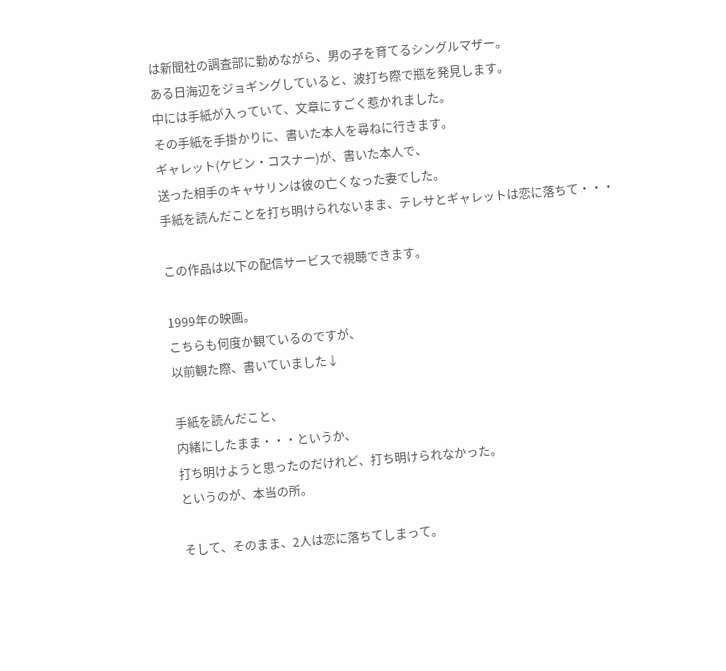は新聞社の調査部に勤めながら、男の子を育てるシングルマザー。
ある日海辺をジョギングしていると、波打ち際で瓶を発見します。
中には手紙が入っていて、文章にすごく惹かれました。
その手紙を手掛かりに、書いた本人を尋ねに行きます。
ギャレット(ケビン・コスナー)が、書いた本人で、
送った相手のキャサリンは彼の亡くなった妻でした。
手紙を読んだことを打ち明けられないまま、テレサとギャレットは恋に落ちて・・・

この作品は以下の配信サービスで視聴できます。

1999年の映画。
こちらも何度か観ているのですが、
以前観た際、書いていました↓

手紙を読んだこと、
内緒にしたまま・・・というか、
打ち明けようと思ったのだけれど、打ち明けられなかった。
というのが、本当の所。

そして、そのまま、2人は恋に落ちてしまって。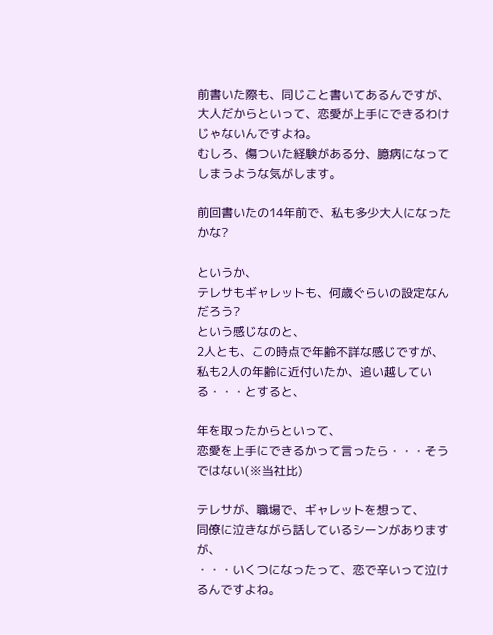前書いた際も、同じこと書いてあるんですが、
大人だからといって、恋愛が上手にできるわけじゃないんですよね。
むしろ、傷ついた経験がある分、臆病になってしまうような気がします。

前回書いたの14年前で、私も多少大人になったかな?

というか、
テレサもギャレットも、何歳ぐらいの設定なんだろう?
という感じなのと、
2人とも、この時点で年齢不詳な感じですが、
私も2人の年齢に近付いたか、追い越している・・・とすると、

年を取ったからといって、
恋愛を上手にできるかって言ったら・・・そうではない(※当社比)

テレサが、職場で、ギャレットを想って、
同僚に泣きながら話しているシーンがありますが、
・・・いくつになったって、恋で辛いって泣けるんですよね。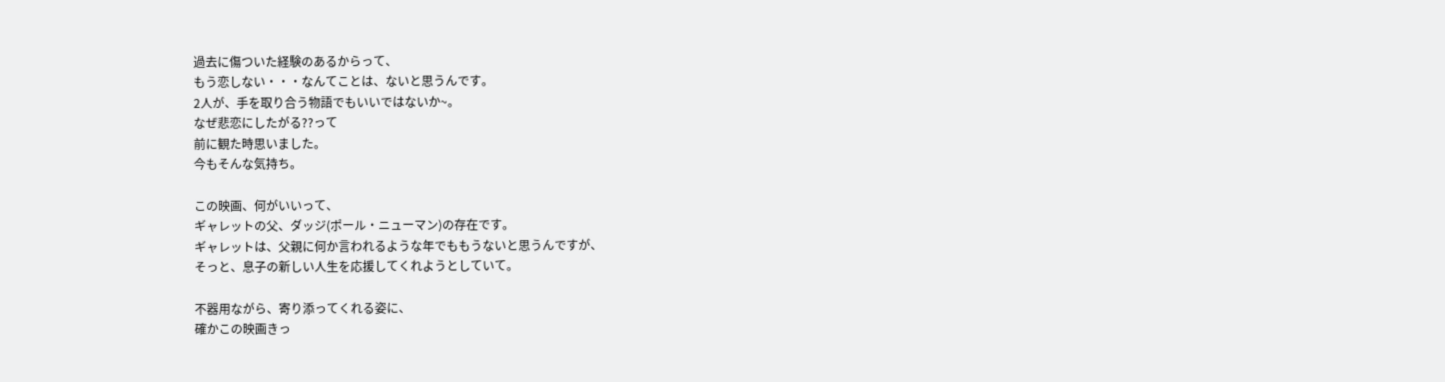過去に傷ついた経験のあるからって、
もう恋しない・・・なんてことは、ないと思うんです。
2人が、手を取り合う物語でもいいではないか~。
なぜ悲恋にしたがる??って
前に観た時思いました。
今もそんな気持ち。

この映画、何がいいって、
ギャレットの父、ダッジ(ポール・ニューマン)の存在です。
ギャレットは、父親に何か言われるような年でももうないと思うんですが、
そっと、息子の新しい人生を応援してくれようとしていて。

不器用ながら、寄り添ってくれる姿に、
確かこの映画きっ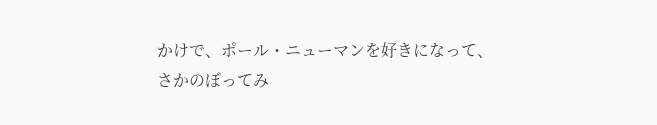かけで、ポール・ニューマンを好きになって、
さかのぼってみ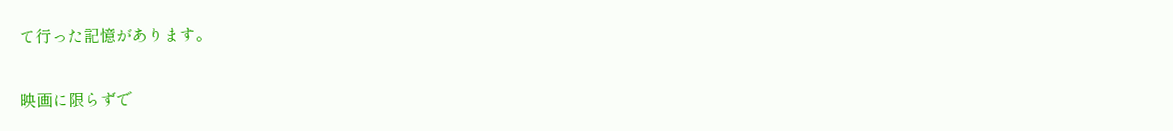て行った記憶があります。

映画に限らずで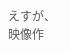えすが、映像作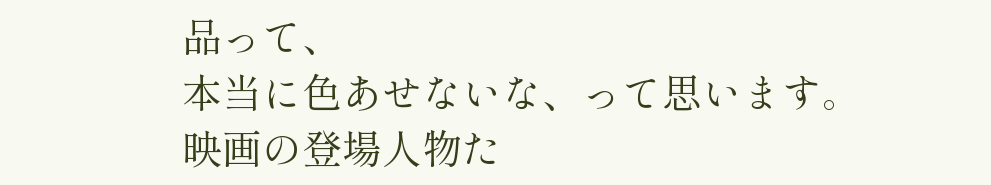品って、
本当に色あせないな、って思います。
映画の登場人物た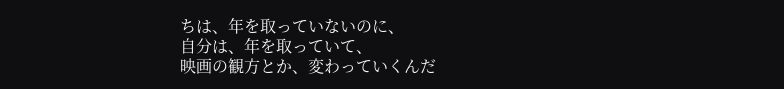ちは、年を取っていないのに、
自分は、年を取っていて、
映画の観方とか、変わっていくんだ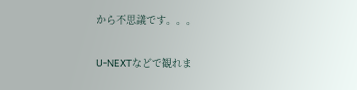から不思議です。。。

U-NEXTなどで観れま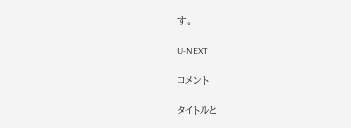す。

U-NEXT

コメント

タイトルと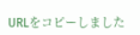URLをコピーしました